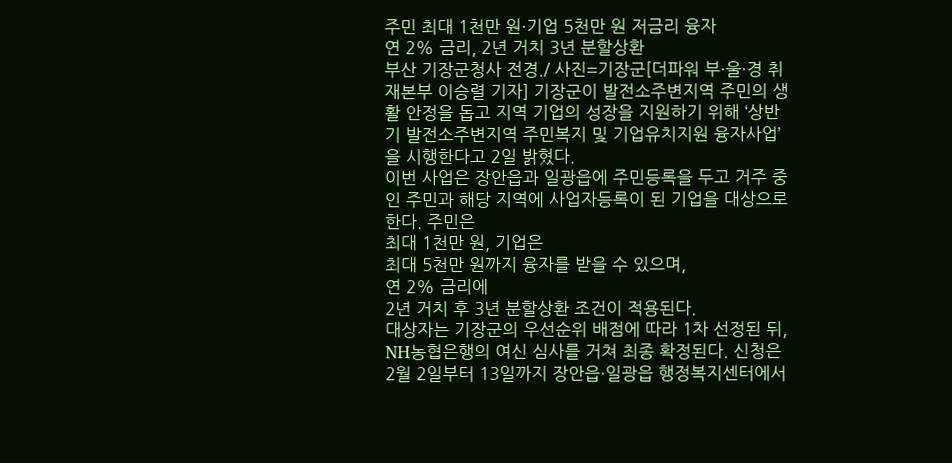주민 최대 1천만 원·기업 5천만 원 저금리 융자
연 2% 금리, 2년 거치 3년 분할상환
부산 기장군청사 전경./ 사진=기장군[더파워 부·울·경 취재본부 이승렬 기자] 기장군이 발전소주변지역 주민의 생활 안정을 돕고 지역 기업의 성장을 지원하기 위해 ‘상반기 발전소주변지역 주민복지 및 기업유치지원 융자사업’을 시행한다고 2일 밝혔다.
이번 사업은 장안읍과 일광읍에 주민등록을 두고 거주 중인 주민과 해당 지역에 사업자등록이 된 기업을 대상으로 한다. 주민은
최대 1천만 원, 기업은
최대 5천만 원까지 융자를 받을 수 있으며,
연 2% 금리에
2년 거치 후 3년 분할상환 조건이 적용된다.
대상자는 기장군의 우선순위 배점에 따라 1차 선정된 뒤, NH농협은행의 여신 심사를 거쳐 최종 확정된다. 신청은
2월 2일부터 13일까지 장안읍·일광읍 행정복지센터에서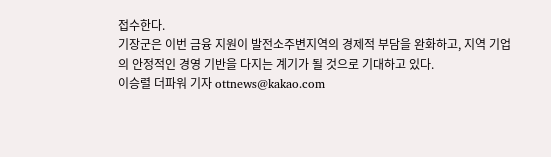접수한다.
기장군은 이번 금융 지원이 발전소주변지역의 경제적 부담을 완화하고, 지역 기업의 안정적인 경영 기반을 다지는 계기가 될 것으로 기대하고 있다.
이승렬 더파워 기자 ottnews@kakao.com